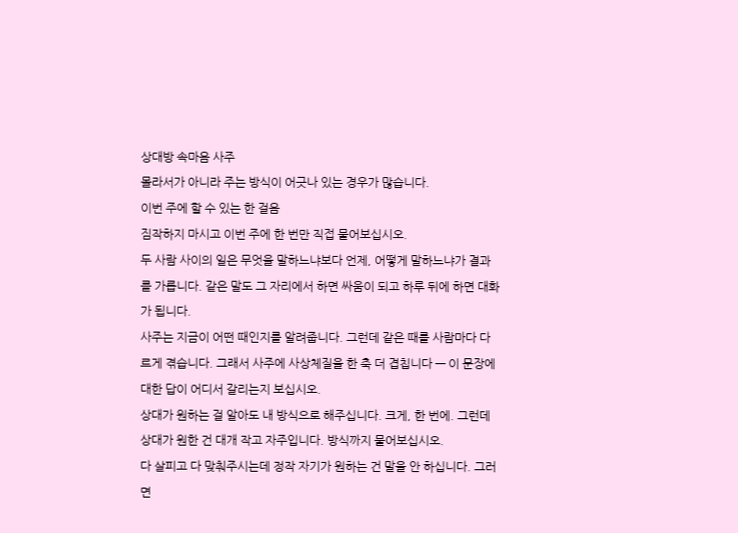상대방 속마음 사주
몰라서가 아니라 주는 방식이 어긋나 있는 경우가 많습니다.
이번 주에 할 수 있는 한 걸음
짐작하지 마시고 이번 주에 한 번만 직접 물어보십시오.
두 사람 사이의 일은 무엇을 말하느냐보다 언제, 어떻게 말하느냐가 결과를 가릅니다. 같은 말도 그 자리에서 하면 싸움이 되고 하루 뒤에 하면 대화가 됩니다.
사주는 지금이 어떤 때인지를 알려줍니다. 그런데 같은 때를 사람마다 다르게 겪습니다. 그래서 사주에 사상체질을 한 축 더 겹칩니다 — 이 문장에 대한 답이 어디서 갈리는지 보십시오.
상대가 원하는 걸 알아도 내 방식으로 해주십니다. 크게, 한 번에. 그런데 상대가 원한 건 대개 작고 자주입니다. 방식까지 물어보십시오.
다 살피고 다 맞춰주시는데 정작 자기가 원하는 건 말을 안 하십니다. 그러면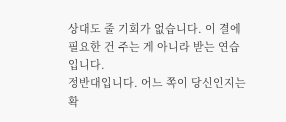상대도 줄 기회가 없습니다. 이 결에 필요한 건 주는 게 아니라 받는 연습입니다.
정반대입니다. 어느 쪽이 당신인지는 확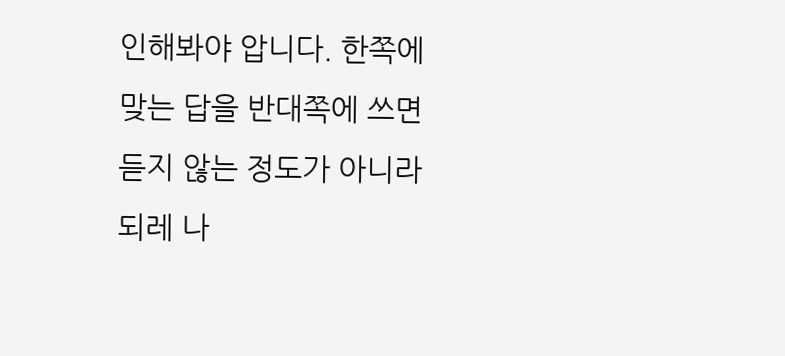인해봐야 압니다. 한쪽에 맞는 답을 반대쪽에 쓰면 듣지 않는 정도가 아니라 되레 나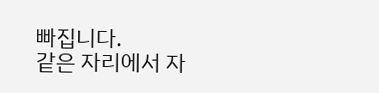빠집니다.
같은 자리에서 자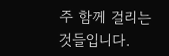주 함께 걸리는 것들입니다.